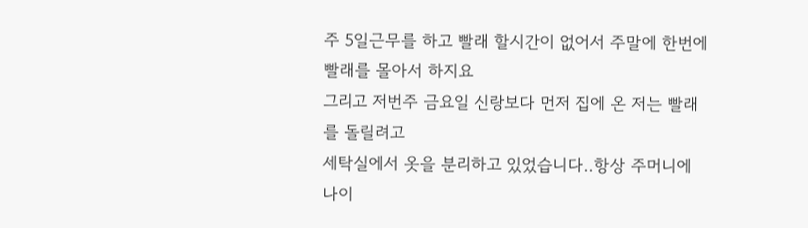주 5일근무를 하고 빨래 할시간이 없어서 주말에 한번에 빨래를 몰아서 하지요
그리고 저번주 금요일 신랑보다 먼저 집에 온 저는 빨래를 돌릴려고
세탁실에서 옷을 분리하고 있었습니다..항상 주머니에 나이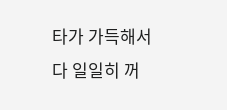타가 가득해서
다 일일히 꺼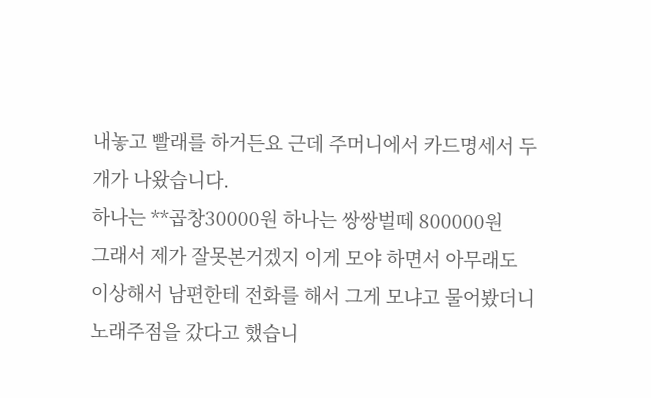내놓고 빨래를 하거든요 근데 주머니에서 카드명세서 두개가 나왔습니다.
하나는 **곱창30000원 하나는 쌍쌍벌떼 800000원
그래서 제가 잘못본거겠지 이게 모야 하면서 아무래도
이상해서 남편한테 전화를 해서 그게 모냐고 물어봤더니
노래주점을 갔다고 했습니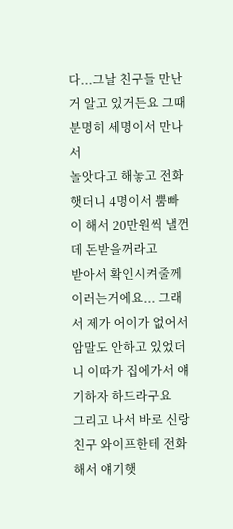다...그날 친구들 만난거 알고 있거든요 그때 분명히 세명이서 만나서
놀앗다고 해놓고 전화햇더니 4명이서 뿜빠이 해서 20만원씩 낼껀데 돈받을꺼라고
받아서 확인시켜줄께 이러는거에요... 그래서 제가 어이가 없어서
암말도 안하고 있었더니 이따가 집에가서 얘기하자 하드라구요
그리고 나서 바로 신랑 친구 와이프한테 전화해서 얘기햇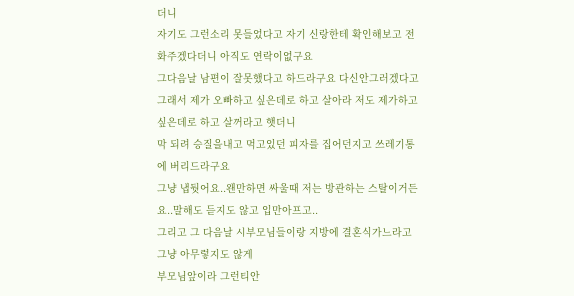더니
자기도 그런소리 못들었다고 자기 신랑한테 확인해보고 전화주겠다더니 아직도 연락이없구요
그다음날 남편이 잘못했다고 하드라구요 다신안그러겠다고
그래서 제가 오빠하고 싶은데로 하고 살아라 저도 제가하고 싶은데로 하고 살꺼라고 햇더니
막 되려 승질을내고 먹고있던 피자를 집어던지고 쓰레기통에 버리드라구요
그냥 냅둿어요..왠만하면 싸울때 저는 방관하는 스탈이거든요..말해도 듣지도 않고 입만아프고..
그리고 그 다음날 시부모님들이랑 지방에 결혼식가느라고 그냥 아무렇지도 않게
부모님앞이라 그런티안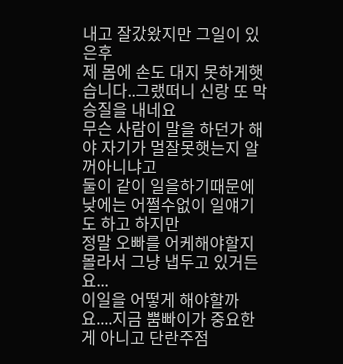내고 잘갔왔지만 그일이 있은후
제 몸에 손도 대지 못하게햇습니다..그랬떠니 신랑 또 막 승질을 내네요
무슨 사람이 말을 하던가 해야 자기가 멀잘못햇는지 알꺼아니냐고
둘이 같이 일을하기때문에 낮에는 어쩔수없이 일얘기도 하고 하지만
정말 오빠를 어케해야할지 몰라서 그냥 냅두고 있거든요...
이일을 어떻게 해야할까요....지금 뿜빠이가 중요한게 아니고 단란주점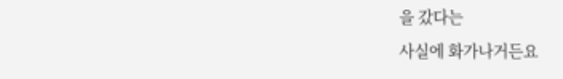을 갔다는
사실에 화가나거든요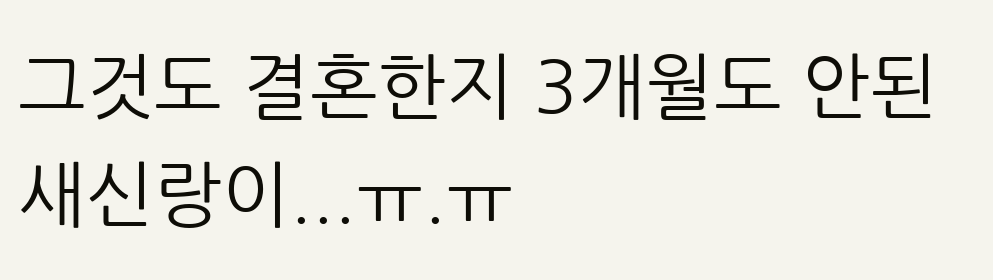그것도 결혼한지 3개월도 안된 새신랑이...ㅠ.ㅠ